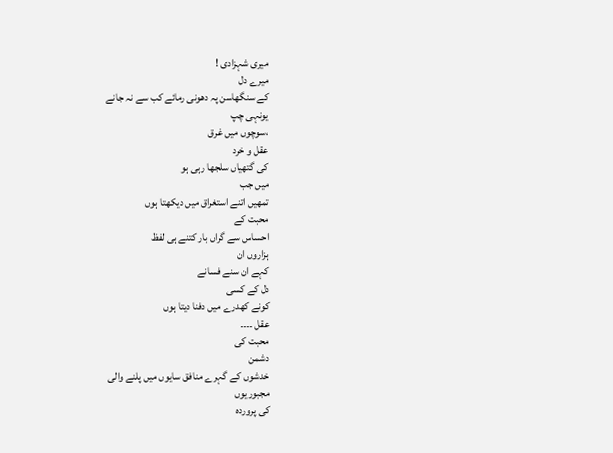میری شہزادی !
میرے دل
کے سنگھاسن پہ دھونی رمائے کب سے نہ جانے
یونہی چپ
،سوچوں میں غرق
عقل و خرد
کی گتھیاں سلجھا رہی ہو
میں جب
تمھیں اتنے استغراق میں دیکھتا ہوں
محبت کے
احساس سے گراں بار کتنے ہی لفظ
ہزاروں ان
کہے ان سنے فسانے
دل کے کسی
کونے کھدرے میں دفنا دیتا ہوں
عقل ۔۔۔۔
محبت کی
دشمن
خدشوں کے گہرے منافق سایوں میں پلنے والی
مجبوریوں
کی پروردہ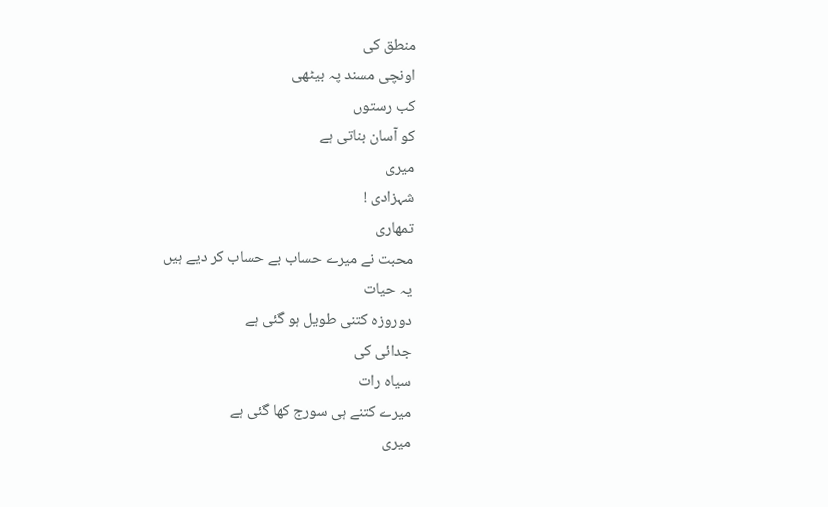منطق کی
اونچی مسند پہ بیٹھی
کب رستوں
کو آسان بناتی ہے
میری
شہزادی !
تمھاری
محبت نے میرے حساب بے حساب کر دیے ہیں
یہ حیات
دوروزہ کتنی طویل ہو گئی ہے
جدائی کی
سیاہ رات
میرے کتنے ہی سورج کھا گئی ہے
میری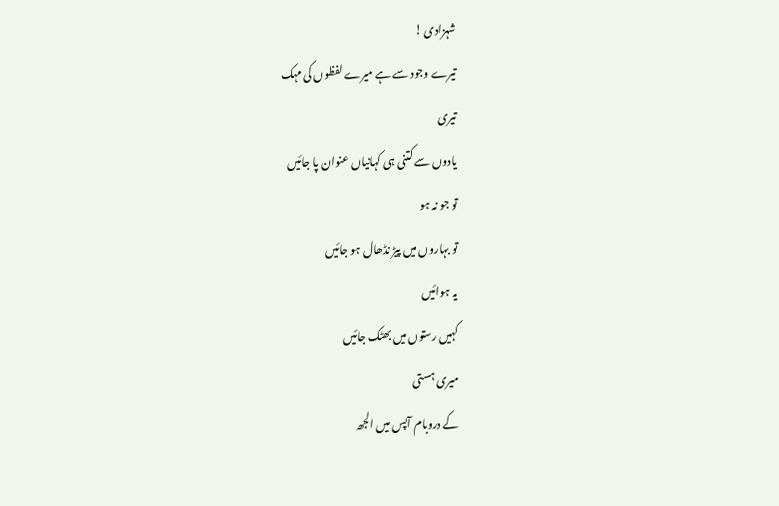شہزادی !
تیرے وجود سے ہے میرے لفظوں کی مہک
تیری
یادوں سے کتنی ہی کہانیاں عنوان پا جائیں
تو جو نہ ہو
تو بہاروں میں پیڑ نڈھال ہو جائیں
یہ ہوائیں
کہیں رستوں میں بھٹک جائیں
میری ہستی
کے دروبام آپس میں الجھ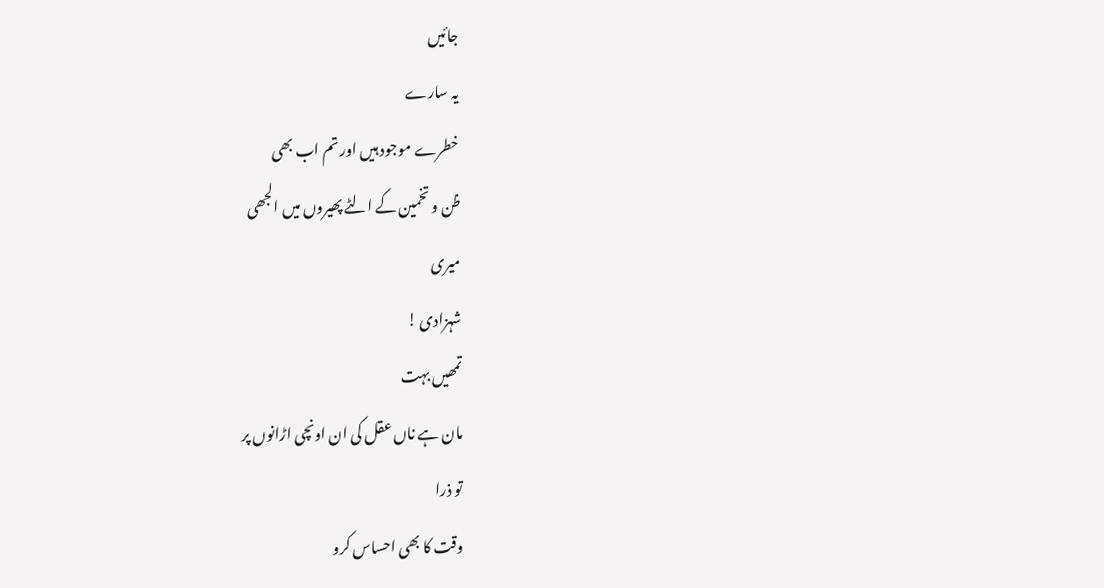جائیں
یہ سارے
خطرے موجود ہیں اور تم اب بھی
ظن و تخمین کے الٹے پھیروں میں الجھی
میری
شہزادی !
تمھیں بہت
مان ہے ناں عقل کی ان اونچی اڑانوں پر
تو ذرا
وقت کا بھی احساس کرو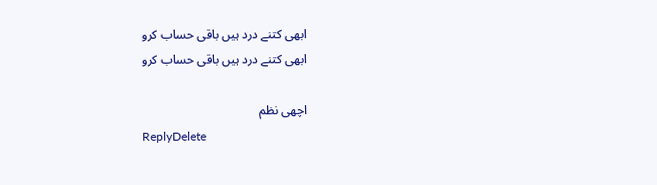ابھی کتنے درد ہیں باقی حساب کرو
ابھی کتنے درد ہیں باقی حساب کرو

اچھی نظم
ReplyDelete